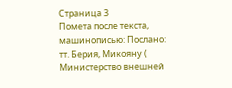Cтраница 3
Помета после текста, машинописью: Послано: тт. Берия, Микояну ( Министерство внешней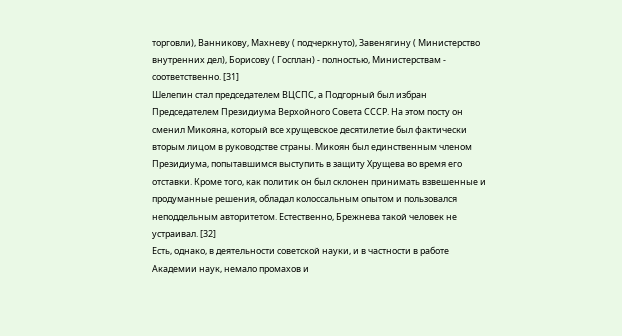торговли), Ванникову, Махневу ( подчеркнуто), Завенягину ( Министерство внутренних дел), Борисову ( Госплан) - полностью, Министерствам - соответственно. [31]
Шелепин стал председателем ВЦСПС, а Подгорный был избран Председателем Президиума Верхойного Совета СССР. На этом посту он сменил Микояна, который все хрущевское десятилетие был фактически вторым лицом в руководстве страны. Микоян был единственным членом Президиума, попытавшимся выступить в защиту Хрущева во время его отставки. Кроме того, как политик он был склонен принимать взвешенные и продуманные решения, обладал колоссальным опытом и пользовался неподдельным авторитетом. Естественно, Брежнева такой человек не устраивал. [32]
Есть, однако, в деятельности советской науки, и в частности в работе Академии наук, немало промахов и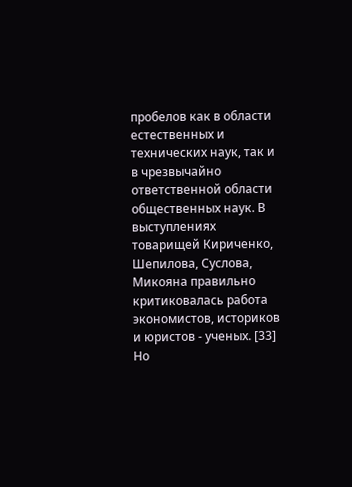пробелов как в области естественных и технических наук, так и в чрезвычайно ответственной области общественных наук. В выступлениях товарищей Кириченко, Шепилова, Суслова, Микояна правильно критиковалась работа экономистов, историков и юристов - ученых. [33]
Но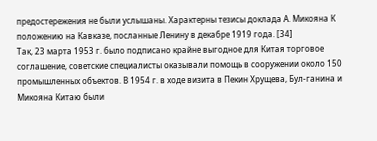предостережения не были услышаны. Характерны тезисы доклада А. Микояна К положению на Кавказе, посланные Ленину в декабре 1919 года. [34]
Так, 23 марта 1953 г. было подписано крайне выгодное для Китая торговое соглашение, советские специалисты оказывали помощь в сооружении около 150 промышленных объектов. В 1954 г. в ходе визита в Пекин Хрущева, Бул-ганина и Микояна Китаю были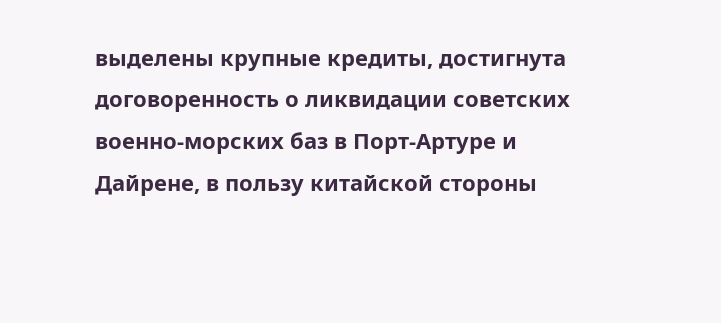выделены крупные кредиты, достигнута договоренность о ликвидации советских военно-морских баз в Порт-Артуре и Дайрене, в пользу китайской стороны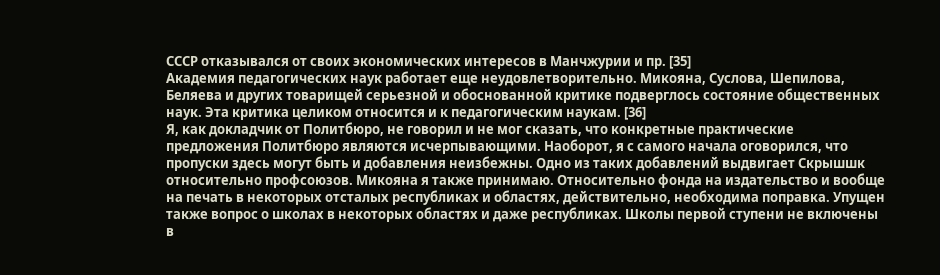СССР отказывался от своих экономических интересов в Манчжурии и пр. [35]
Академия педагогических наук работает еще неудовлетворительно. Микояна, Суслова, Шепилова, Беляева и других товарищей серьезной и обоснованной критике подверглось состояние общественных наук. Эта критика целиком относится и к педагогическим наукам. [36]
Я, как докладчик от Политбюро, не говорил и не мог сказать, что конкретные практические предложения Политбюро являются исчерпывающими. Наоборот, я с самого начала оговорился, что пропуски здесь могут быть и добавления неизбежны. Одно из таких добавлений выдвигает Скрышшк относительно профсоюзов. Микояна я также принимаю. Относительно фонда на издательство и вообще на печать в некоторых отсталых республиках и областях, действительно, необходима поправка. Упущен также вопрос о школах в некоторых областях и даже республиках. Школы первой ступени не включены в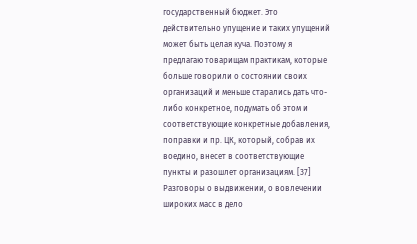государственный бюджет. Это действительно упущение и таких упущений может быть целая куча. Поэтому я предлагаю товарищам практикам, которые больше говорили о состоянии своих организаций и меньше старались дать что-либо конкретное, подумать об этом и соответствующие конкретные добавления, поправки и пр. ЦК, который, собрав их воедино, внесет в соответствующие пункты и разошлет организациям. [37]
Разговоры о выдвижении, о вовлечении широких масс в дело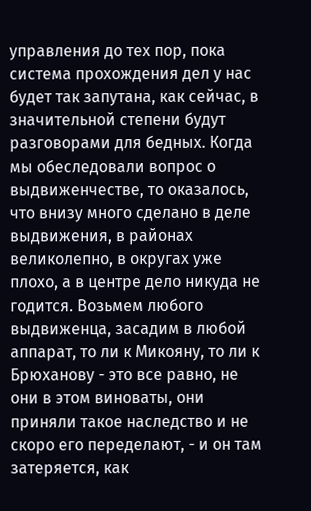управления до тех пор, пока система прохождения дел у нас будет так запутана, как сейчас, в значительной степени будут разговорами для бедных. Когда мы обеследовали вопрос о выдвиженчестве, то оказалось, что внизу много сделано в деле выдвижения, в районах великолепно, в округах уже плохо, а в центре дело никуда не годится. Возьмем любого выдвиженца, засадим в любой аппарат, то ли к Микояну, то ли к Брюханову - это все равно, не они в этом виноваты, они приняли такое наследство и не скоро его переделают, - и он там затеряется, как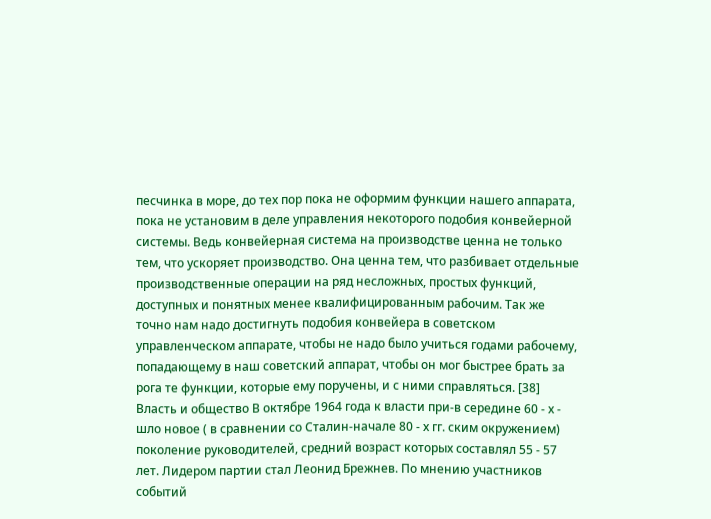песчинка в море, до тех пор пока не оформим функции нашего аппарата, пока не установим в деле управления некоторого подобия конвейерной системы. Ведь конвейерная система на производстве ценна не только тем, что ускоряет производство. Она ценна тем, что разбивает отдельные производственные операции на ряд несложных, простых функций, доступных и понятных менее квалифицированным рабочим. Так же точно нам надо достигнуть подобия конвейера в советском управленческом аппарате, чтобы не надо было учиться годами рабочему, попадающему в наш советский аппарат, чтобы он мог быстрее брать за рога те функции, которые ему поручены, и с ними справляться. [38]
Власть и общество В октябре 1964 года к власти при-в середине 60 - х - шло новое ( в сравнении со Сталин-начале 80 - х гг. ским окружением) поколение руководителей, средний возраст которых составлял 55 - 57 лет. Лидером партии стал Леонид Брежнев. По мнению участников событий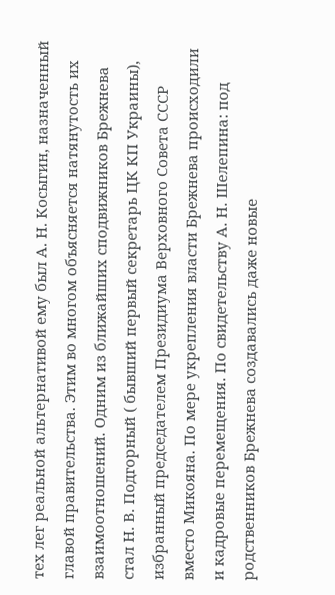тех лег реальной альтернативой ему был А. Н. Косыгин, назначенный главой правительства. Этим во многом объясняется натянутость их взаимоотношений. Одним из ближайших сподвижников Брежнева стал Н. В. Подгорный ( бывший первый секретарь ЦК КП Украины), избранный председателем Президиума Верховного Совета СССР вместо Микояна. По мере укрепления власти Брежнева происходили и кадровые перемещения. По свидетельству А. Н. Шелепина: под родственников Брежнева создавались даже новые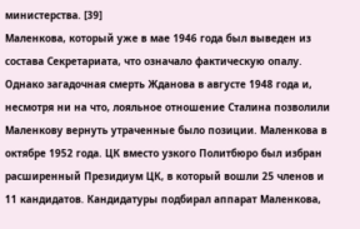министерства. [39]
Маленкова, который уже в мае 1946 года был выведен из состава Секретариата, что означало фактическую опалу. Однако загадочная смерть Жданова в августе 1948 года и, несмотря ни на что, лояльное отношение Сталина позволили Маленкову вернуть утраченные было позиции. Маленкова в октябре 1952 года. ЦК вместо узкого Политбюро был избран расширенный Президиум ЦК, в который вошли 25 членов и 11 кандидатов. Кандидатуры подбирал аппарат Маленкова,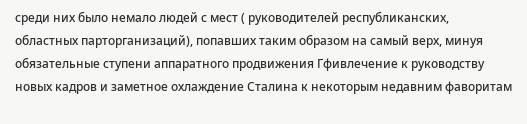среди них было немало людей с мест ( руководителей республиканских, областных парторганизаций), попавших таким образом на самый верх, минуя обязательные ступени аппаратного продвижения Гфивлечение к руководству новых кадров и заметное охлаждение Сталина к некоторым недавним фаворитам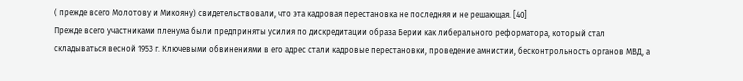( прежде всего Молотову и Микояну) свидетельствовали, что эта кадровая перестановка не последняя и не решающая. [40]
Прежде всего участниками пленума были предприняты усилия по дискредитации образа Берии как либерального реформатора, который стал складываться весной 1953 г. Ключевыми обвинениями в его адрес стали кадровые перестановки, проведение амнистии, бесконтрольность органов МВД, а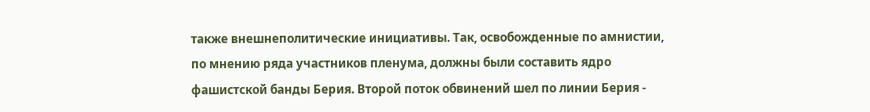также внешнеполитические инициативы. Так, освобожденные по амнистии, по мнению ряда участников пленума, должны были составить ядро фашистской банды Берия. Второй поток обвинений шел по линии Берия -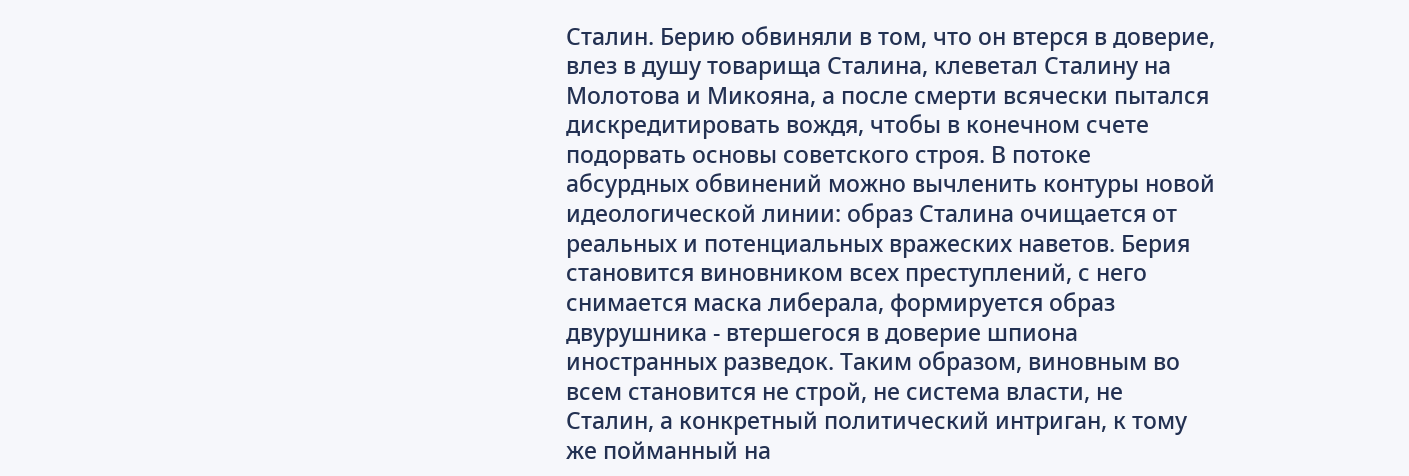Сталин. Берию обвиняли в том, что он втерся в доверие, влез в душу товарища Сталина, клеветал Сталину на Молотова и Микояна, а после смерти всячески пытался дискредитировать вождя, чтобы в конечном счете подорвать основы советского строя. В потоке абсурдных обвинений можно вычленить контуры новой идеологической линии: образ Сталина очищается от реальных и потенциальных вражеских наветов. Берия становится виновником всех преступлений, с него снимается маска либерала, формируется образ двурушника - втершегося в доверие шпиона иностранных разведок. Таким образом, виновным во всем становится не строй, не система власти, не Сталин, а конкретный политический интриган, к тому же пойманный на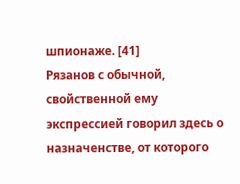шпионаже. [41]
Рязанов с обычной, свойственной ему экспрессией говорил здесь о назначенстве, от которого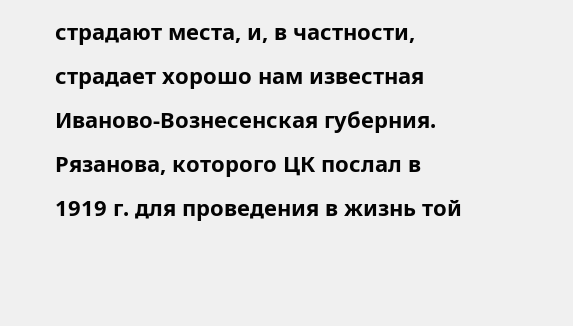страдают места, и, в частности, страдает хорошо нам известная Иваново-Вознесенская губерния. Рязанова, которого ЦК послал в 1919 г. для проведения в жизнь той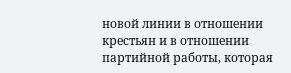новой линии в отношении крестьян и в отношении партийной работы, которая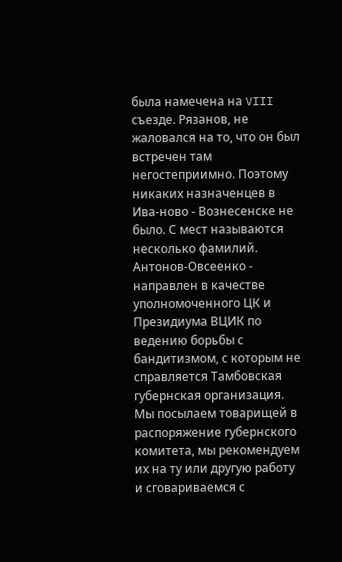была намечена на VIII съезде. Рязанов, не жаловался на то, что он был встречен там негостеприимно. Поэтому никаких назначенцев в Ива-ново - Вознесенске не было. С мест называются несколько фамилий. Антонов-Овсеенко - направлен в качестве уполномоченного ЦК и Президиума ВЦИК по ведению борьбы с бандитизмом, с которым не справляется Тамбовская губернская организация. Мы посылаем товарищей в распоряжение губернского комитета, мы рекомендуем их на ту или другую работу и сговариваемся с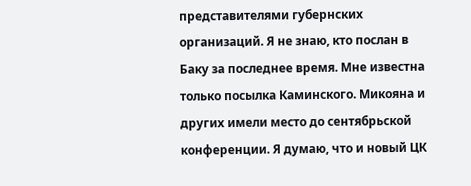представителями губернских организаций. Я не знаю, кто послан в Баку за последнее время. Мне известна только посылка Каминского. Микояна и других имели место до сентябрьской конференции. Я думаю, что и новый ЦК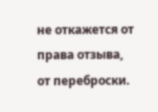не откажется от права отзыва, от переброски.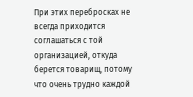При этих перебросках не всегда приходится соглашаться с той организацией, откуда берется товарищ, потому что очень трудно каждой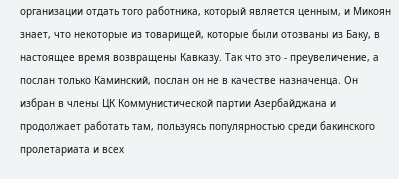организации отдать того работника, который является ценным, и Микоян знает, что некоторые из товарищей, которые были отозваны из Баку, в настоящее время возвращены Кавказу. Так что это - преувеличение, а послан только Каминский, послан он не в качестве назначенца. Он избран в члены ЦК Коммунистической партии Азербайджана и продолжает работать там, пользуясь популярностью среди бакинского пролетариата и всех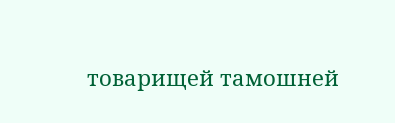товарищей тамошней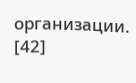организации. [42]